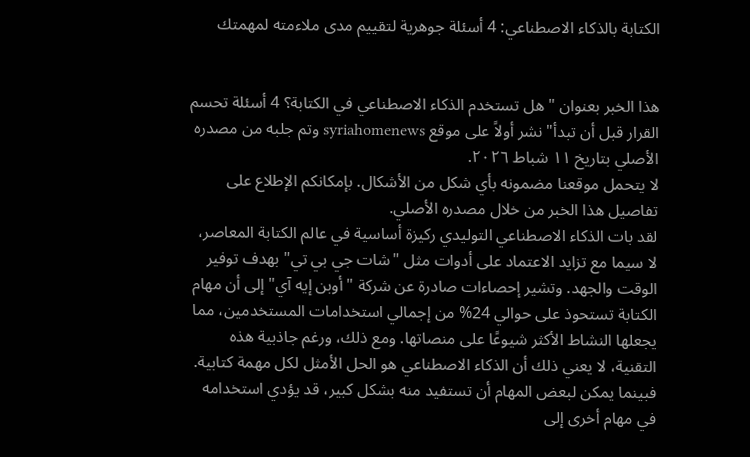الكتابة بالذكاء الاصطناعي: 4 أسئلة جوهرية لتقييم مدى ملاءمته لمهمتك


هذا الخبر بعنوان "هل تستخدم الذكاء الاصطناعي في الكتابة؟ 4 أسئلة تحسم القرار قبل أن تبدأ" نشر أولاً على موقع syriahomenews وتم جلبه من مصدره الأصلي بتاريخ ١١ شباط ٢٠٢٦.
لا يتحمل موقعنا مضمونه بأي شكل من الأشكال. بإمكانكم الإطلاع على تفاصيل هذا الخبر من خلال مصدره الأصلي.
لقد بات الذكاء الاصطناعي التوليدي ركيزة أساسية في عالم الكتابة المعاصر، لا سيما مع تزايد الاعتماد على أدوات مثل "شات جي بي تي" بهدف توفير الوقت والجهد. وتشير إحصاءات صادرة عن شركة "أوبن إيه آي" إلى أن مهام الكتابة تستحوذ على حوالي 24% من إجمالي استخدامات المستخدمين، مما يجعلها النشاط الأكثر شيوعًا على منصاتها. ومع ذلك، ورغم جاذبية هذه التقنية، لا يعني ذلك أن الذكاء الاصطناعي هو الحل الأمثل لكل مهمة كتابية. فبينما يمكن لبعض المهام أن تستفيد منه بشكل كبير، قد يؤدي استخدامه في مهام أخرى إلى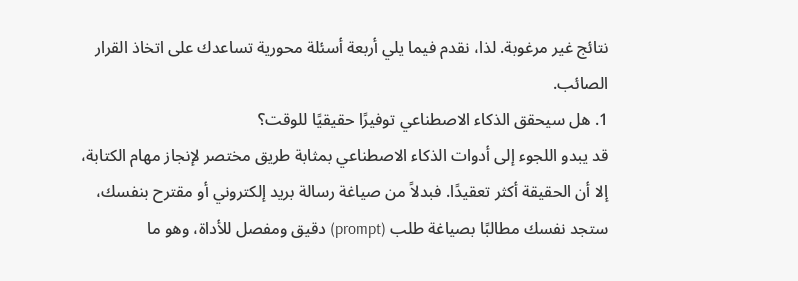نتائج غير مرغوبة. لذا، نقدم فيما يلي أربعة أسئلة محورية تساعدك على اتخاذ القرار الصائب.
1. هل سيحقق الذكاء الاصطناعي توفيرًا حقيقيًا للوقت؟
قد يبدو اللجوء إلى أدوات الذكاء الاصطناعي بمثابة طريق مختصر لإنجاز مهام الكتابة، إلا أن الحقيقة أكثر تعقيدًا. فبدلاً من صياغة رسالة بريد إلكتروني أو مقترح بنفسك، ستجد نفسك مطالبًا بصياغة طلب (prompt) دقيق ومفصل للأداة، وهو ما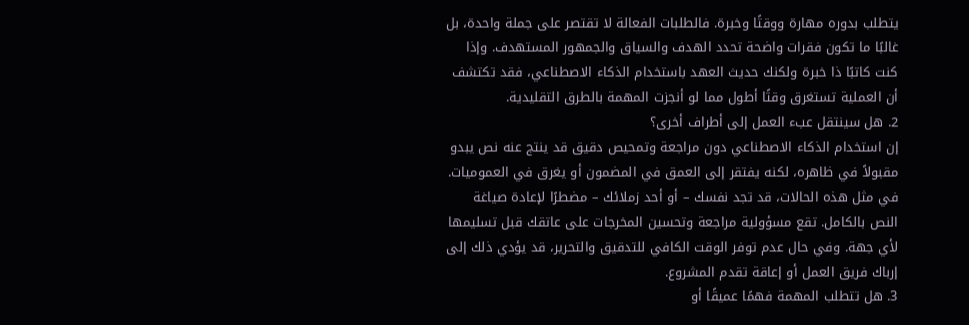يتطلب بدوره مهارة ووقتًا وخبرة. فالطلبات الفعالة لا تقتصر على جملة واحدة، بل غالبًا ما تكون فقرات واضحة تحدد الهدف والسياق والجمهور المستهدف. وإذا كنت كاتبًا ذا خبرة ولكنك حديث العهد باستخدام الذكاء الاصطناعي، فقد تكتشف أن العملية تستغرق وقتًا أطول مما لو أنجزت المهمة بالطرق التقليدية.
2. هل سينتقل عبء العمل إلى أطراف أخرى؟
إن استخدام الذكاء الاصطناعي دون مراجعة وتمحيص دقيق قد ينتج عنه نص يبدو مقبولاً في ظاهره، لكنه يفتقر إلى العمق في المضمون أو يغرق في العموميات. في مثل هذه الحالات، قد تجد نفسك – أو أحد زملائك – مضطرًا لإعادة صياغة النص بالكامل. تقع مسؤولية مراجعة وتحسين المخرجات على عاتقك قبل تسليمها لأي جهة. وفي حال عدم توفر الوقت الكافي للتدقيق والتحرير، قد يؤدي ذلك إلى إرباك فريق العمل أو إعاقة تقدم المشروع.
3. هل تتطلب المهمة فهمًا عميقًا أو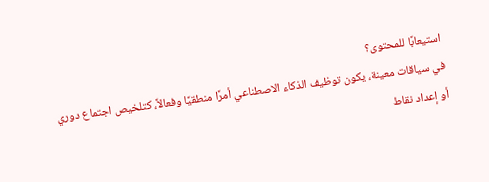استيعابًا للمحتوى؟
في سياقات معينة، يكون توظيف الذكاء الاصطناعي أمرًا منطقيًا وفعالاً، كتلخيص اجتماع دوري أو إعداد نقاط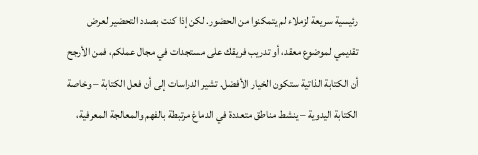رئيسية سريعة لزملاء لم يتمكنوا من الحضور. لكن إذا كنت بصدد التحضير لعرض تقديمي لموضوع معقد، أو تدريب فريقك على مستجدات في مجال عملكم، فمن الأرجح أن الكتابة الذاتية ستكون الخيار الأفضل. تشير الدراسات إلى أن فعل الكتابة – وخاصة الكتابة اليدوية – ينشط مناطق متعددة في الدماغ مرتبطة بالفهم والمعالجة المعرفية،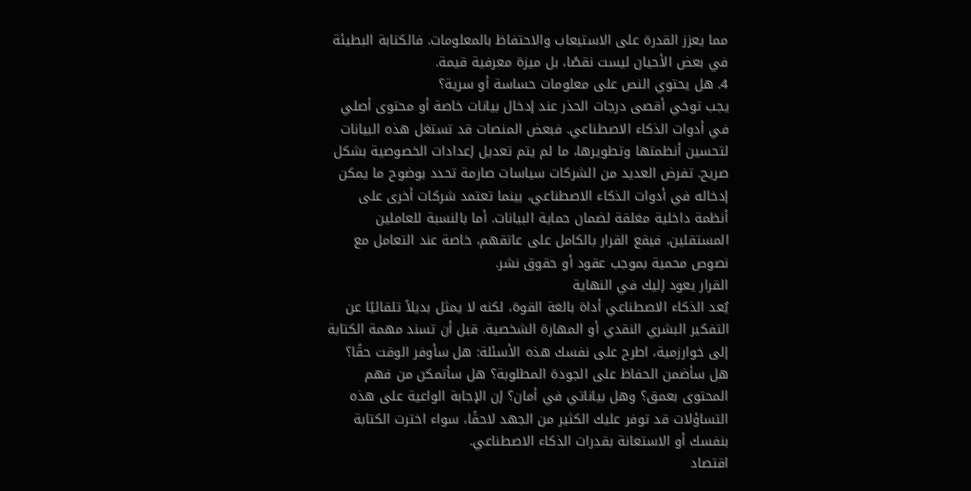مما يعزز القدرة على الاستيعاب والاحتفاظ بالمعلومات. فالكتابة البطيئة في بعض الأحيان ليست نقصًا، بل ميزة معرفية قيمة.
4. هل يحتوي النص على معلومات حساسة أو سرية؟
يجب توخي أقصى درجات الحذر عند إدخال بيانات خاصة أو محتوى أصلي في أدوات الذكاء الاصطناعي. فبعض المنصات قد تستغل هذه البيانات لتحسين أنظمتها وتطويرها، ما لم يتم تعديل إعدادات الخصوصية بشكل صريح. تفرض العديد من الشركات سياسات صارمة تحدد بوضوح ما يمكن إدخاله في أدوات الذكاء الاصطناعي، بينما تعتمد شركات أخرى على أنظمة داخلية مغلقة لضمان حماية البيانات. أما بالنسبة للعاملين المستقلين، فيقع القرار بالكامل على عاتقهم، خاصة عند التعامل مع نصوص محمية بموجب عقود أو حقوق نشر.
القرار يعود إليك في النهاية
يُعد الذكاء الاصطناعي أداة بالغة القوة، لكنه لا يمثل بديلاً تلقائيًا عن التفكير البشري النقدي أو المهارة الشخصية. قبل أن تسند مهمة الكتابة إلى خوارزمية، اطرح على نفسك هذه الأسئلة: هل سأوفر الوقت حقًا؟ هل سأضمن الحفاظ على الجودة المطلوبة؟ هل سأتمكن من فهم المحتوى بعمق؟ وهل بياناتي في أمان؟ إن الإجابة الواعية على هذه التساؤلات قد توفر عليك الكثير من الجهد لاحقًا، سواء اخترت الكتابة بنفسك أو الاستعانة بقدرات الذكاء الاصطناعي.
اقتصاد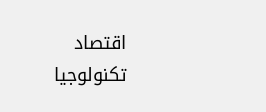اقتصاد
تكنولوجيا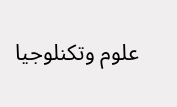علوم وتكنلوجيا